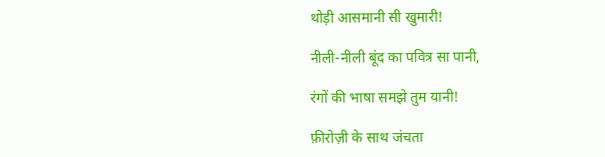थोड़ी आसमानी सी खुमारी!

नीली-नीली बूंद का पवित्र सा पानी,

रंगों की भाषा समझे तुम यानी!

फ़ीरोज़ी के साथ जंचता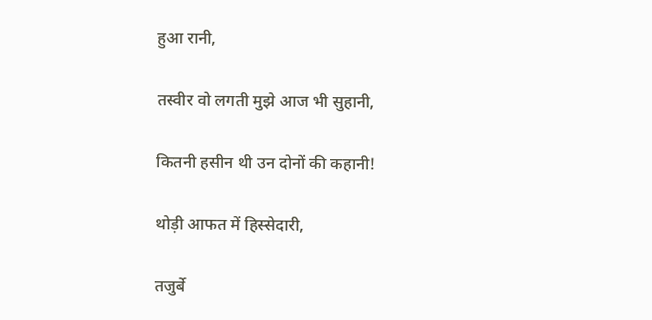हुआ रानी,

तस्वीर वो लगती मुझे आज भी सुहानी,

कितनी हसीन थी उन दोनों की कहानी!

थोड़ी आफत में हिस्सेदारी,

तजुर्बे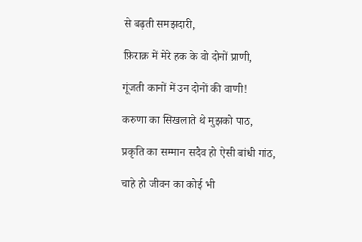से बढ़ती समझदारी,

फ़िराक़ में मेरे हक के वो दोनों प्राणी,

गूंजती कानों में उन दोनों की वाणी!

करुणा का सिखलाते थे मुझको पाठ,

प्रकृति का सम्मान सदैव हो ऐसी बांधी गांठ,

चाहे हो जीवन का कोई भी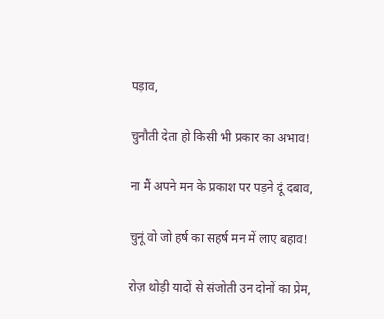पड़ाव,

चुनौती देता हो किसी भी प्रकार का अभाव!

ना मैं अपने मन के प्रकाश पर पड़ने दूं दबाव,

चुनूं वो जो हर्ष का सहर्ष मन में लाए बहाव!

रोज़ थोड़ी यादों से संजोती उन दोनों का प्रेम,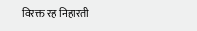विरक्त रह निहारती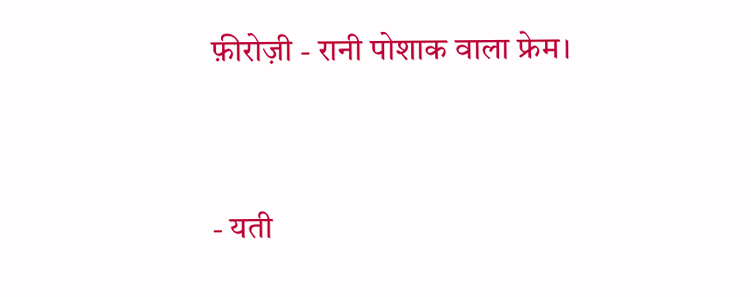फ़ीरोज़ी - रानी पोशाक वाला फ्रेम।


- यती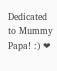Dedicated to Mummy Papa! :) ❤